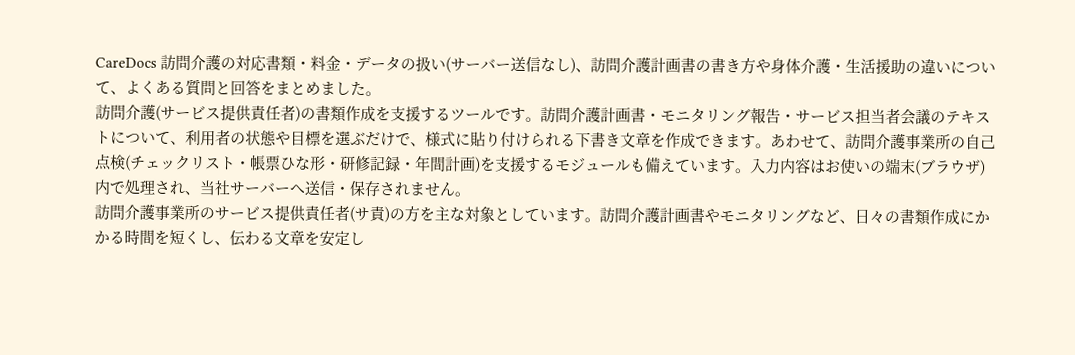CareDocs 訪問介護の対応書類・料金・データの扱い(サーバー送信なし)、訪問介護計画書の書き方や身体介護・生活援助の違いについて、よくある質問と回答をまとめました。
訪問介護(サービス提供責任者)の書類作成を支援するツールです。訪問介護計画書・モニタリング報告・サービス担当者会議のテキストについて、利用者の状態や目標を選ぶだけで、様式に貼り付けられる下書き文章を作成できます。あわせて、訪問介護事業所の自己点検(チェックリスト・帳票ひな形・研修記録・年間計画)を支援するモジュールも備えています。入力内容はお使いの端末(ブラウザ)内で処理され、当社サーバーへ送信・保存されません。
訪問介護事業所のサービス提供責任者(サ責)の方を主な対象としています。訪問介護計画書やモニタリングなど、日々の書類作成にかかる時間を短くし、伝わる文章を安定し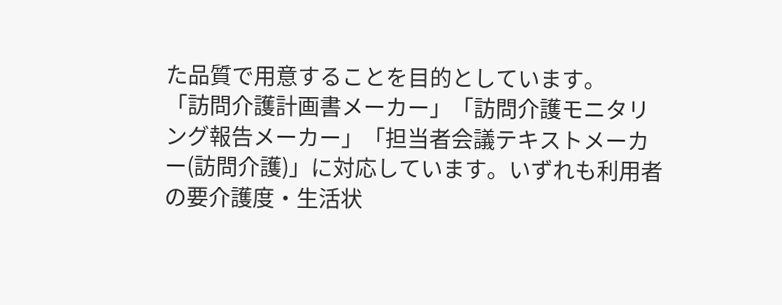た品質で用意することを目的としています。
「訪問介護計画書メーカー」「訪問介護モニタリング報告メーカー」「担当者会議テキストメーカー(訪問介護)」に対応しています。いずれも利用者の要介護度・生活状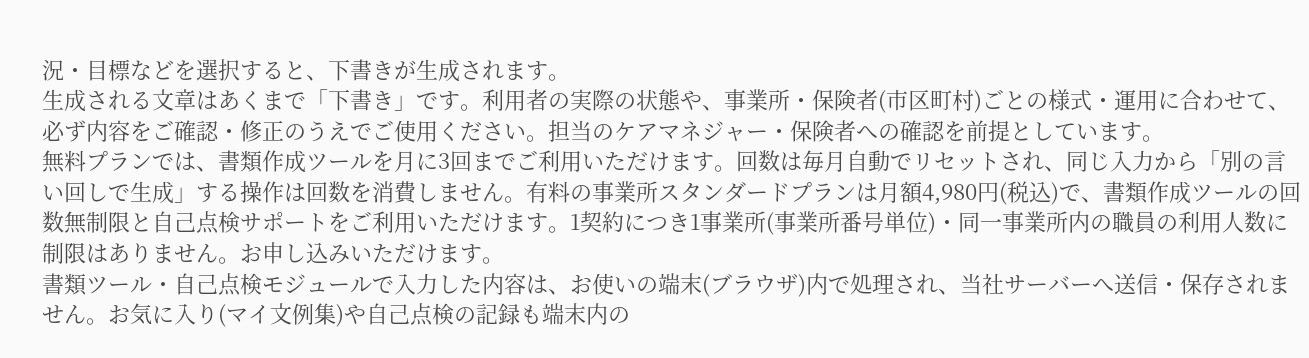況・目標などを選択すると、下書きが生成されます。
生成される文章はあくまで「下書き」です。利用者の実際の状態や、事業所・保険者(市区町村)ごとの様式・運用に合わせて、必ず内容をご確認・修正のうえでご使用ください。担当のケアマネジャー・保険者への確認を前提としています。
無料プランでは、書類作成ツールを月に3回までご利用いただけます。回数は毎月自動でリセットされ、同じ入力から「別の言い回しで生成」する操作は回数を消費しません。有料の事業所スタンダードプランは月額4,980円(税込)で、書類作成ツールの回数無制限と自己点検サポートをご利用いただけます。1契約につき1事業所(事業所番号単位)・同一事業所内の職員の利用人数に制限はありません。お申し込みいただけます。
書類ツール・自己点検モジュールで入力した内容は、お使いの端末(ブラウザ)内で処理され、当社サーバーへ送信・保存されません。お気に入り(マイ文例集)や自己点検の記録も端末内の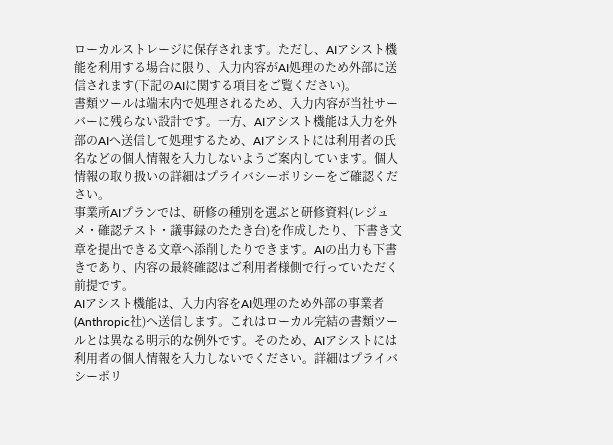ローカルストレージに保存されます。ただし、AIアシスト機能を利用する場合に限り、入力内容がAI処理のため外部に送信されます(下記のAIに関する項目をご覧ください)。
書類ツールは端末内で処理されるため、入力内容が当社サーバーに残らない設計です。一方、AIアシスト機能は入力を外部のAIへ送信して処理するため、AIアシストには利用者の氏名などの個人情報を入力しないようご案内しています。個人情報の取り扱いの詳細はプライバシーポリシーをご確認ください。
事業所AIプランでは、研修の種別を選ぶと研修資料(レジュメ・確認テスト・議事録のたたき台)を作成したり、下書き文章を提出できる文章へ添削したりできます。AIの出力も下書きであり、内容の最終確認はご利用者様側で行っていただく前提です。
AIアシスト機能は、入力内容をAI処理のため外部の事業者(Anthropic社)へ送信します。これはローカル完結の書類ツールとは異なる明示的な例外です。そのため、AIアシストには利用者の個人情報を入力しないでください。詳細はプライバシーポリ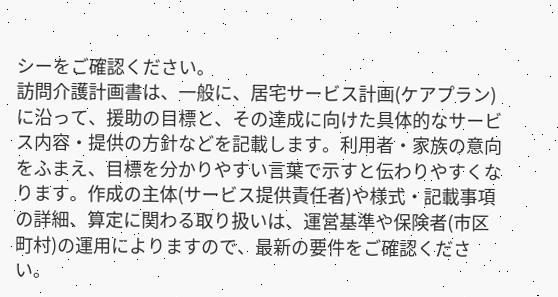シーをご確認ください。
訪問介護計画書は、一般に、居宅サービス計画(ケアプラン)に沿って、援助の目標と、その達成に向けた具体的なサービス内容・提供の方針などを記載します。利用者・家族の意向をふまえ、目標を分かりやすい言葉で示すと伝わりやすくなります。作成の主体(サービス提供責任者)や様式・記載事項の詳細、算定に関わる取り扱いは、運営基準や保険者(市区町村)の運用によりますので、最新の要件をご確認ください。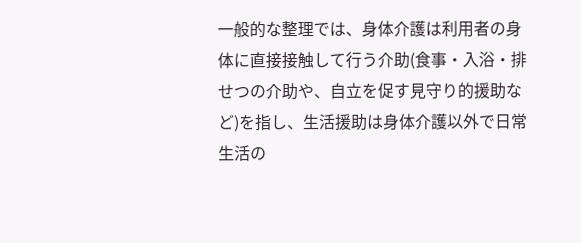一般的な整理では、身体介護は利用者の身体に直接接触して行う介助(食事・入浴・排せつの介助や、自立を促す見守り的援助など)を指し、生活援助は身体介護以外で日常生活の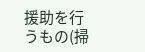援助を行うもの(掃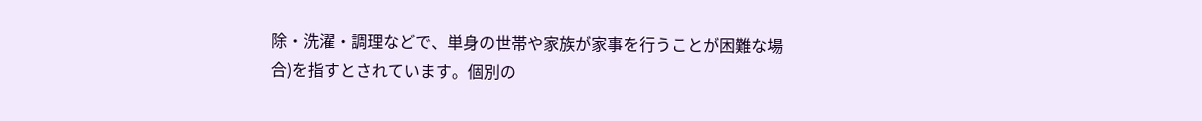除・洗濯・調理などで、単身の世帯や家族が家事を行うことが困難な場合)を指すとされています。個別の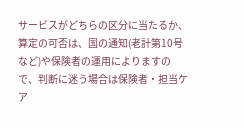サービスがどちらの区分に当たるか、算定の可否は、国の通知(老計第10号など)や保険者の運用によりますので、判断に迷う場合は保険者・担当ケア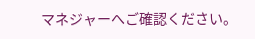マネジャーへご確認ください。